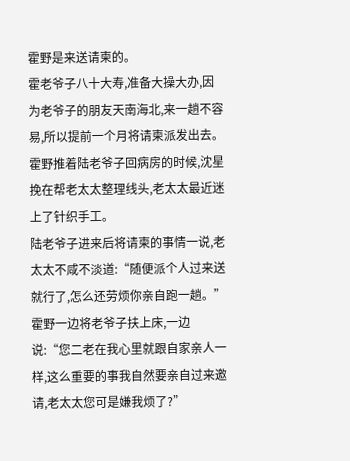霍野是来送请柬的。
霍老爷子八十大寿,准备大操大办,因为老爷子的朋友天南海北,来一趟不容易,所以提前一个月将请柬派发出去。
霍野推着陆老爷子回病房的时候,沈星挽在帮老太太整理线头,老太太最近迷上了针织手工。
陆老爷子进来后将请柬的事情一说,老太太不咸不淡道:“随便派个人过来送就行了,怎么还劳烦你亲自跑一趟。”
霍野一边将老爷子扶上床,一边说:“您二老在我心里就跟自家亲人一样,这么重要的事我自然要亲自过来邀请,老太太您可是嫌我烦了?”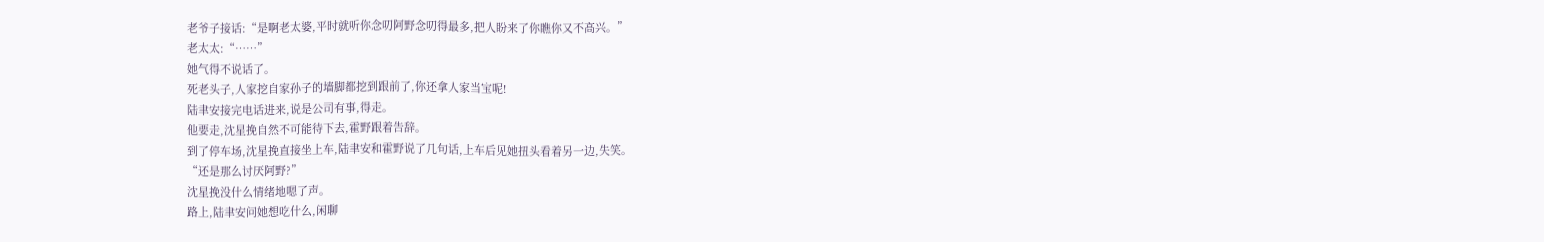老爷子接话:“是啊老太婆,平时就听你念叨阿野念叨得最多,把人盼来了你瞧你又不高兴。”
老太太:“……”
她气得不说话了。
死老头子,人家挖自家孙子的墙脚都挖到跟前了,你还拿人家当宝呢!
陆聿安接完电话进来,说是公司有事,得走。
他要走,沈星挽自然不可能待下去,霍野跟着告辞。
到了停车场,沈星挽直接坐上车,陆聿安和霍野说了几句话,上车后见她扭头看着另一边,失笑。
“还是那么讨厌阿野?”
沈星挽没什么情绪地嗯了声。
路上,陆聿安问她想吃什么,闲聊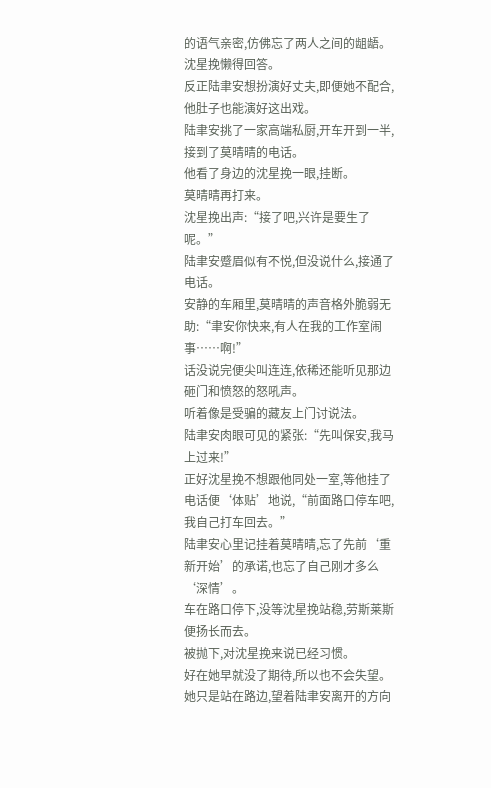的语气亲密,仿佛忘了两人之间的龃龉。
沈星挽懒得回答。
反正陆聿安想扮演好丈夫,即便她不配合,他肚子也能演好这出戏。
陆聿安挑了一家高端私厨,开车开到一半,接到了莫晴晴的电话。
他看了身边的沈星挽一眼,挂断。
莫晴晴再打来。
沈星挽出声:“接了吧,兴许是要生了呢。”
陆聿安蹙眉似有不悦,但没说什么,接通了电话。
安静的车厢里,莫晴晴的声音格外脆弱无助:“聿安你快来,有人在我的工作室闹事……啊!”
话没说完便尖叫连连,依稀还能听见那边砸门和愤怒的怒吼声。
听着像是受骗的藏友上门讨说法。
陆聿安肉眼可见的紧张:“先叫保安,我马上过来!”
正好沈星挽不想跟他同处一室,等他挂了电话便‘体贴’地说,“前面路口停车吧,我自己打车回去。”
陆聿安心里记挂着莫晴晴,忘了先前‘重新开始’的承诺,也忘了自己刚才多么‘深情’。
车在路口停下,没等沈星挽站稳,劳斯莱斯便扬长而去。
被抛下,对沈星挽来说已经习惯。
好在她早就没了期待,所以也不会失望。
她只是站在路边,望着陆聿安离开的方向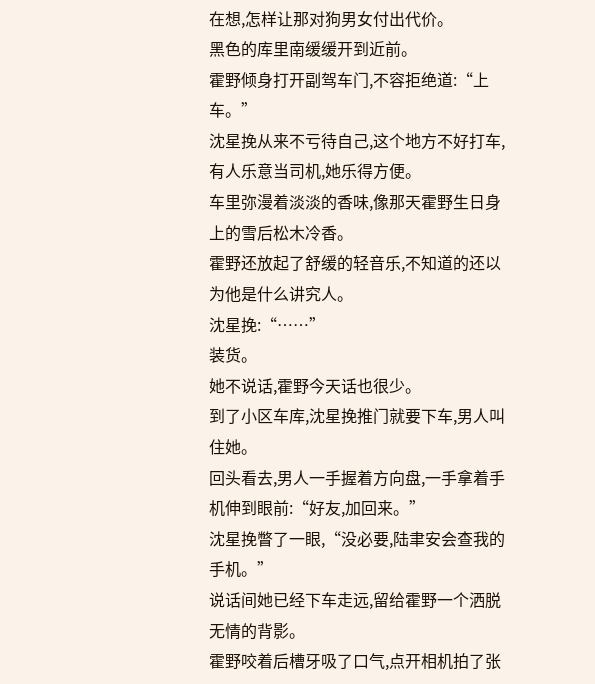在想,怎样让那对狗男女付出代价。
黑色的库里南缓缓开到近前。
霍野倾身打开副驾车门,不容拒绝道:“上车。”
沈星挽从来不亏待自己,这个地方不好打车,有人乐意当司机,她乐得方便。
车里弥漫着淡淡的香味,像那天霍野生日身上的雪后松木冷香。
霍野还放起了舒缓的轻音乐,不知道的还以为他是什么讲究人。
沈星挽:“……”
装货。
她不说话,霍野今天话也很少。
到了小区车库,沈星挽推门就要下车,男人叫住她。
回头看去,男人一手握着方向盘,一手拿着手机伸到眼前:“好友,加回来。”
沈星挽瞥了一眼,“没必要,陆聿安会查我的手机。”
说话间她已经下车走远,留给霍野一个洒脱无情的背影。
霍野咬着后槽牙吸了口气,点开相机拍了张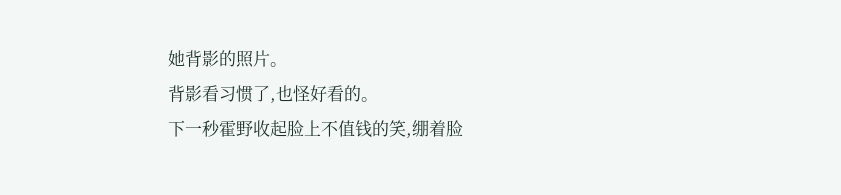她背影的照片。
背影看习惯了,也怪好看的。
下一秒霍野收起脸上不值钱的笑,绷着脸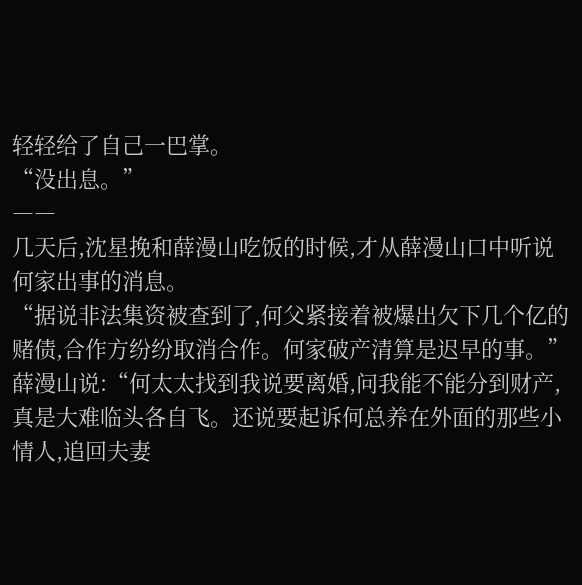轻轻给了自己一巴掌。
“没出息。”
――
几天后,沈星挽和薛漫山吃饭的时候,才从薛漫山口中听说何家出事的消息。
“据说非法集资被查到了,何父紧接着被爆出欠下几个亿的赌债,合作方纷纷取消合作。何家破产清算是迟早的事。”
薛漫山说:“何太太找到我说要离婚,问我能不能分到财产,真是大难临头各自飞。还说要起诉何总养在外面的那些小情人,追回夫妻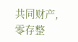共同财产,零存整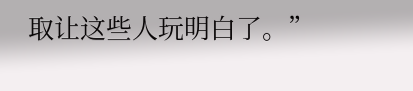取让这些人玩明白了。”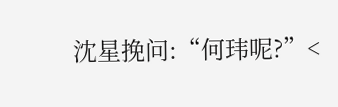沈星挽问:“何玮呢?”<